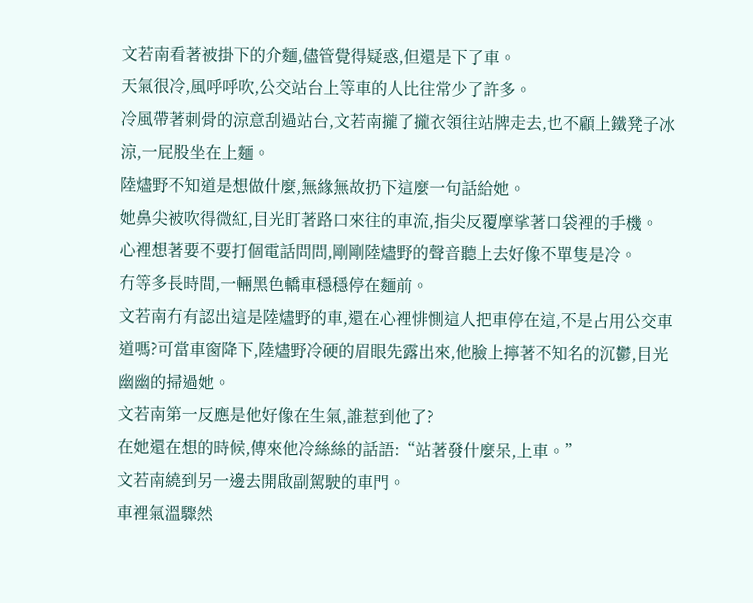文若南看著被掛下的介麵,儘管覺得疑惑,但還是下了車。
天氣很冷,風呼呼吹,公交站台上等車的人比往常少了許多。
冷風帶著刺骨的涼意刮過站台,文若南攏了攏衣領往站牌走去,也不顧上鐵凳子冰涼,一屁股坐在上麵。
陸燼野不知道是想做什麼,無緣無故扔下這麼一句話給她。
她鼻尖被吹得微紅,目光盯著路口來往的車流,指尖反覆摩挲著口袋裡的手機。
心裡想著要不要打個電話問問,剛剛陸燼野的聲音聽上去好像不單隻是冷。
冇等多長時間,一輛黑色轎車穩穩停在麵前。
文若南冇有認出這是陸燼野的車,還在心裡悱惻這人把車停在這,不是占用公交車道嗎?可當車窗降下,陸燼野冷硬的眉眼先露出來,他臉上擰著不知名的沉鬱,目光幽幽的掃過她。
文若南第一反應是他好像在生氣,誰惹到他了?
在她還在想的時候,傳來他冷絲絲的話語:“站著發什麼呆,上車。”
文若南繞到另一邊去開啟副駕駛的車門。
車裡氣溫驟然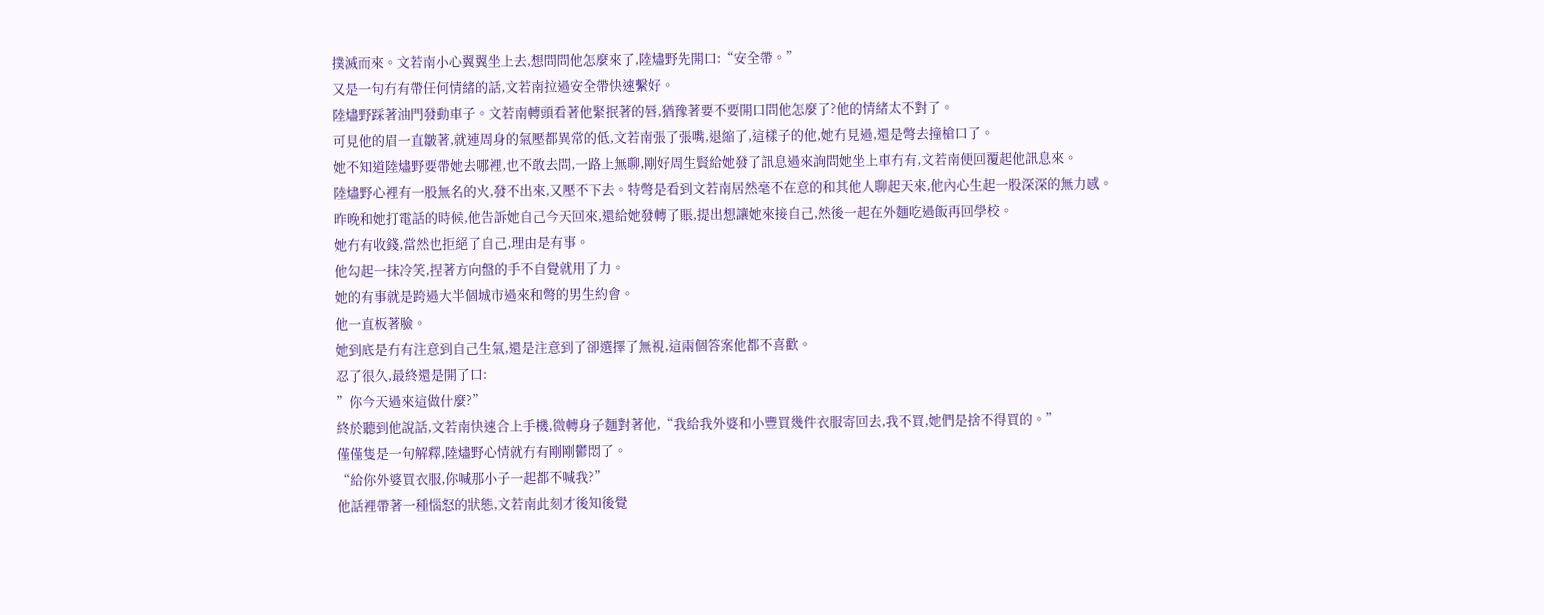撲滅而來。文若南小心翼翼坐上去,想問問他怎麼來了,陸燼野先開口:“安全帶。”
又是一句冇有帶任何情緒的話,文若南拉過安全帶快速繫好。
陸燼野踩著油門發動車子。文若南轉頭看著他緊抿著的唇,猶豫著要不要開口問他怎麼了?他的情緒太不對了。
可見他的眉一直皺著,就連周身的氣壓都異常的低,文若南張了張嘴,退縮了,這樣子的他,她冇見過,還是彆去撞槍口了。
她不知道陸燼野要帶她去哪裡,也不敢去問,一路上無聊,剛好周生賢給她發了訊息過來詢問她坐上車冇有,文若南便回覆起他訊息來。
陸燼野心裡有一股無名的火,發不出來,又壓不下去。特彆是看到文若南居然毫不在意的和其他人聊起天來,他內心生起一股深深的無力感。
昨晚和她打電話的時候,他告訴她自己今天回來,還給她發轉了賬,提出想讓她來接自己,然後一起在外麵吃過飯再回學校。
她冇有收錢,當然也拒絕了自己,理由是有事。
他勾起一抹冷笑,捏著方向盤的手不自覺就用了力。
她的有事就是跨過大半個城市過來和彆的男生約會。
他一直板著臉。
她到底是冇有注意到自己生氣,還是注意到了卻選擇了無視,這兩個答案他都不喜歡。
忍了很久,最終還是開了口:
”你今天過來這做什麼?”
終於聽到他說話,文若南快速合上手機,微轉身子麵對著他,“我給我外婆和小豐買幾件衣服寄回去,我不買,她們是捨不得買的。”
僅僅隻是一句解釋,陸燼野心情就冇有剛剛鬱悶了。
“給你外婆買衣服,你喊那小子一起都不喊我?”
他話裡帶著一種惱怒的狀態,文若南此刻才後知後覺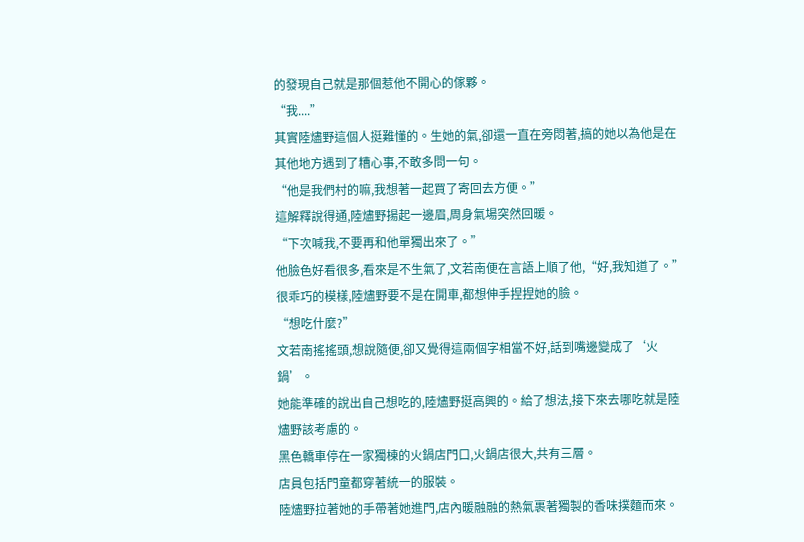的發現自己就是那個惹他不開心的傢夥。
“我....”
其實陸燼野這個人挺難懂的。生她的氣,卻還一直在旁悶著,搞的她以為他是在其他地方遇到了糟心事,不敢多問一句。
“他是我們村的嘛,我想著一起買了寄回去方便。”
這解釋說得通,陸燼野揚起一邊眉,周身氣場突然回暖。
“下次喊我,不要再和他單獨出來了。”
他臉色好看很多,看來是不生氣了,文若南便在言語上順了他,“好,我知道了。”
很乖巧的模樣,陸燼野要不是在開車,都想伸手捏捏她的臉。
“想吃什麼?”
文若南搖搖頭,想說隨便,卻又覺得這兩個字相當不好,話到嘴邊變成了‘火鍋’。
她能準確的說出自己想吃的,陸燼野挺高興的。給了想法,接下來去哪吃就是陸燼野該考慮的。
黑色轎車停在一家獨棟的火鍋店門口,火鍋店很大,共有三層。
店員包括門童都穿著統一的服裝。
陸燼野拉著她的手帶著她進門,店內暖融融的熱氣裹著獨製的香味撲麵而來。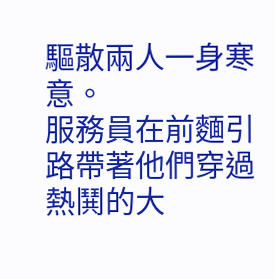驅散兩人一身寒意。
服務員在前麵引路帶著他們穿過熱鬨的大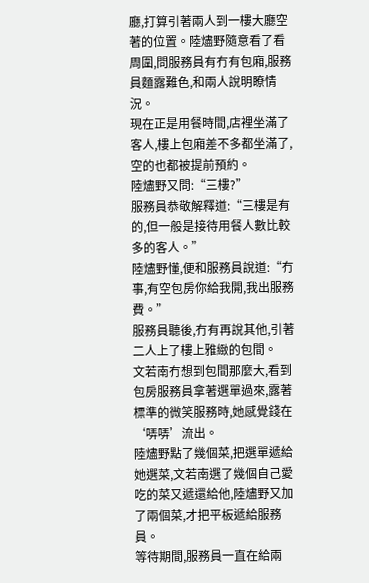廳,打算引著兩人到一樓大廳空著的位置。陸燼野隨意看了看周圍,問服務員有冇有包廂,服務員麵露難色,和兩人說明瞭情況。
現在正是用餐時間,店裡坐滿了客人,樓上包廂差不多都坐滿了,空的也都被提前預約。
陸燼野又問:“三樓?”
服務員恭敬解釋道:“三樓是有的,但一般是接待用餐人數比較多的客人。”
陸燼野懂,便和服務員說道:“冇事,有空包房你給我開,我出服務費。”
服務員聽後,冇有再說其他,引著二人上了樓上雅緻的包間。
文若南冇想到包間那麼大,看到包房服務員拿著選單過來,露著標準的微笑服務時,她感覺錢在‘哢哢’流出。
陸燼野點了幾個菜,把選單遞給她選菜,文若南選了幾個自己愛吃的菜又遞還給他,陸燼野又加了兩個菜,才把平板遞給服務員。
等待期間,服務員一直在給兩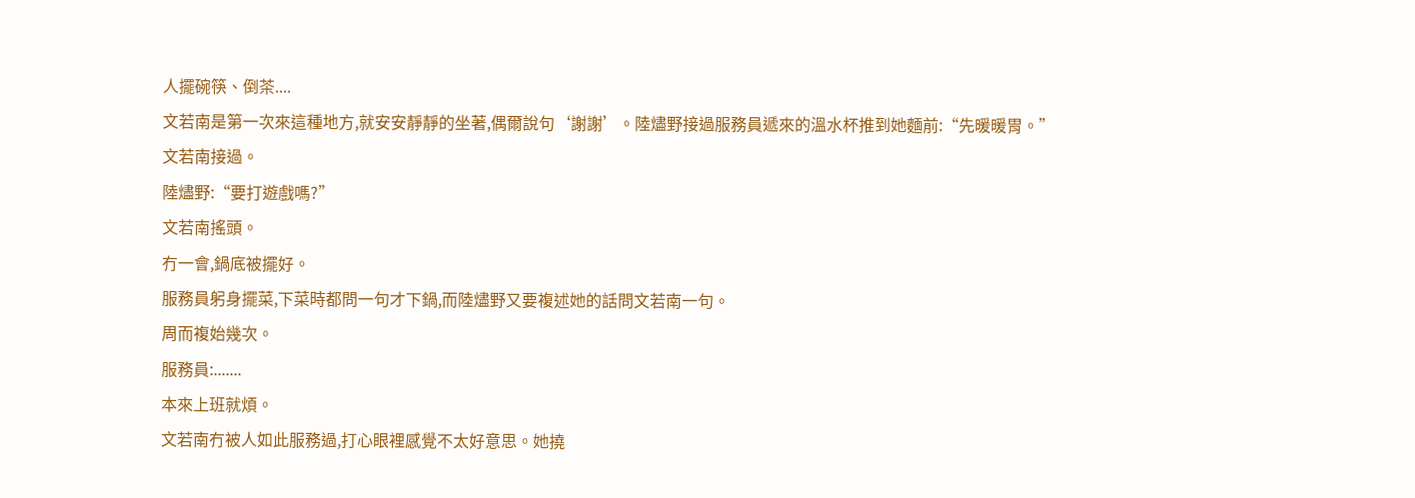人擺碗筷、倒茶....
文若南是第一次來這種地方,就安安靜靜的坐著,偶爾說句‘謝謝’。陸燼野接過服務員遞來的溫水杯推到她麵前:“先暖暖胃。”
文若南接過。
陸燼野:“要打遊戲嗎?”
文若南搖頭。
冇一會,鍋底被擺好。
服務員躬身擺菜,下菜時都問一句才下鍋,而陸燼野又要複述她的話問文若南一句。
周而複始幾次。
服務員:.......
本來上班就煩。
文若南冇被人如此服務過,打心眼裡感覺不太好意思。她撓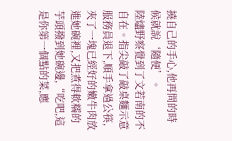撓自己的手心,他再問的時候就說‘隨便’。
陸燼野察覺到了文若南的不自在。指尖敲了敲桌麵示意服務員退下,順手拿過公筷,夾了一塊已經好的嫩牛肉放進她碗裡,又把煮得軟糯的芋頭撥到她碗邊,“吃吧,這是你第一個點的菜,應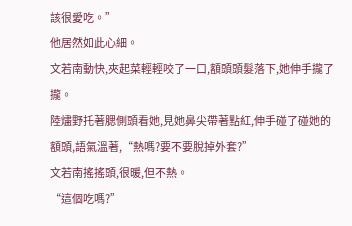該很愛吃。”
他居然如此心細。
文若南動快,夾起菜輕輕咬了一口,額頭頭髮落下,她伸手攏了攏。
陸燼野托著腮側頭看她,見她鼻尖帶著點紅,伸手碰了碰她的額頭,語氣溫著,“熱嗎?要不要脫掉外套?”
文若南搖搖頭,很暖,但不熱。
“這個吃嗎?”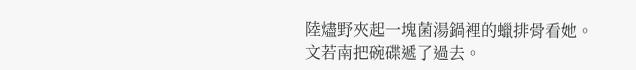陸燼野夾起一塊菌湯鍋裡的蠟排骨看她。
文若南把碗碟遞了過去。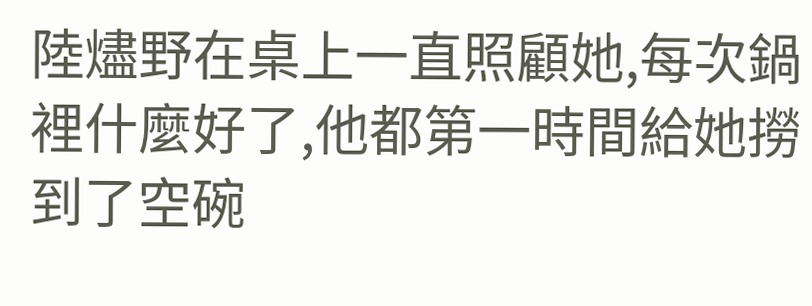陸燼野在桌上一直照顧她,每次鍋裡什麼好了,他都第一時間給她撈到了空碗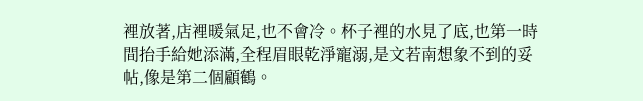裡放著,店裡暖氣足,也不會冷。杯子裡的水見了底,也第一時間抬手給她添滿,全程眉眼乾淨寵溺,是文若南想象不到的妥帖,像是第二個顧鶴。